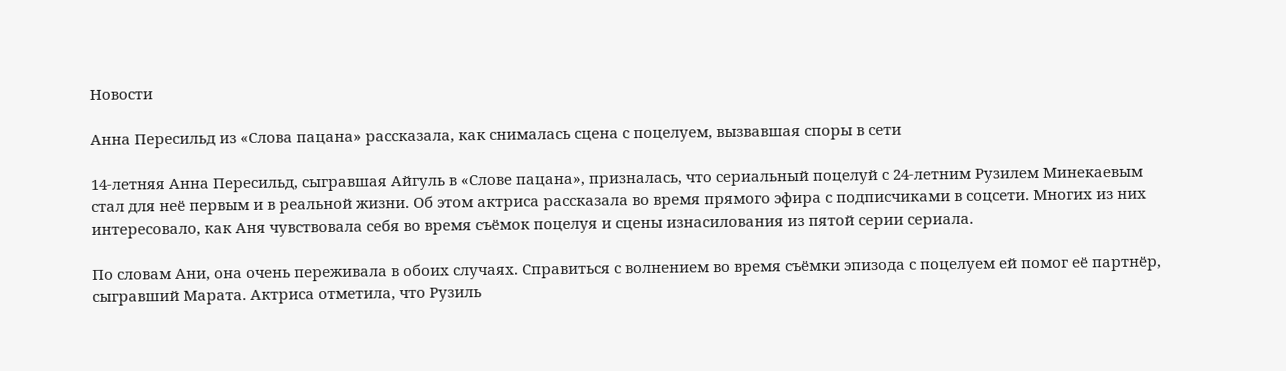Новости

Анна Пересильд из «Слова пацана» рассказала, как снималась сцена с поцелуем, вызвавшая споры в сети

14-летняя Анна Пересильд, сыгравшая Айгуль в «Слове пацана», призналась, что сериальный поцелуй с 24-летним Рузилем Минекаевым стал для неё первым и в реальной жизни. Об этом актриса рассказала во время прямого эфира с подписчиками в соцсети. Многих из них интересовало, как Аня чувствовала себя во время съёмок поцелуя и сцены изнасилования из пятой серии сериала.

По словам Ани, она очень переживала в обоих случаях. Справиться с волнением во время съёмки эпизода с поцелуем ей помог её партнёр, сыгравший Марата. Актриса отметила, что Рузиль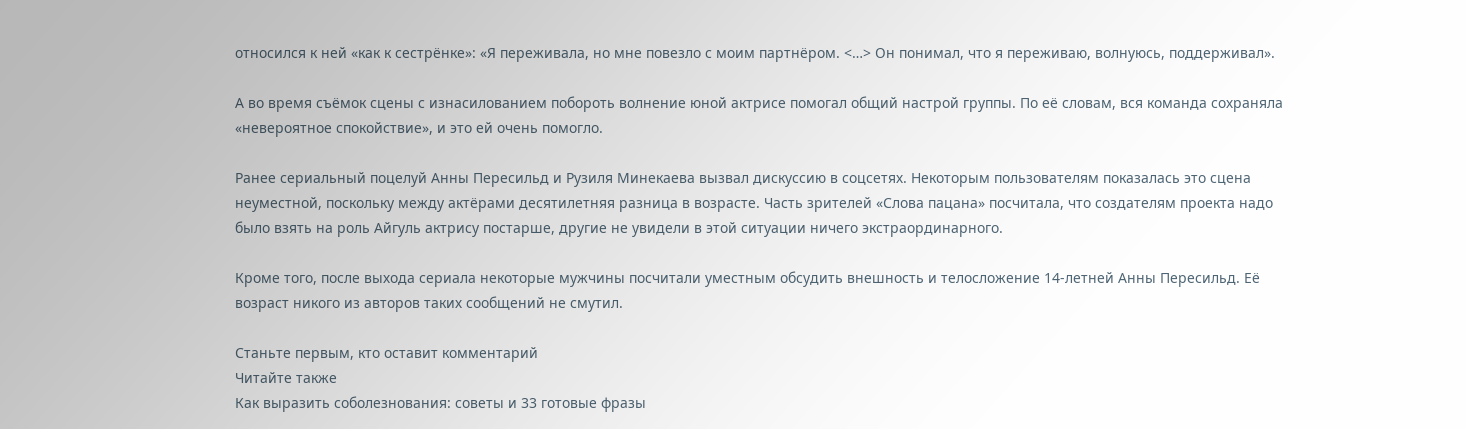относился к ней «как к сестрёнке»: «Я переживала, но мне повезло с моим партнёром. <…> Он понимал, что я переживаю, волнуюсь, поддерживал».

А во время съёмок сцены с изнасилованием побороть волнение юной актрисе помогал общий настрой группы. По её словам, вся команда сохраняла «невероятное спокойствие», и это ей очень помогло.

Ранее сериальный поцелуй Анны Пересильд и Рузиля Минекаева вызвал дискуссию в соцсетях. Некоторым пользователям показалась это сцена неуместной, поскольку между актёрами десятилетняя разница в возрасте. Часть зрителей «Слова пацана» посчитала, что создателям проекта надо было взять на роль Айгуль актрису постарше, другие не увидели в этой ситуации ничего экстраординарного.

Кроме того, после выхода сериала некоторые мужчины посчитали уместным обсудить внешность и телосложение 14-летней Анны Пересильд. Её возраст никого из авторов таких сообщений не смутил.

Станьте первым, кто оставит комментарий
Читайте также
Как выразить соболезнования: советы и 33 готовые фразы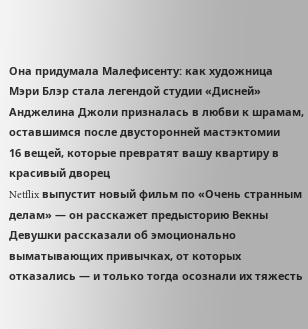Она придумала Малефисенту: как художница Мэри Блэр стала легендой студии «Дисней»
Анджелина Джоли призналась в любви к шрамам, оставшимся после двусторонней мастэктомии
16 вещей, которые превратят вашу квартиру в красивый дворец
Netflix выпустит новый фильм по «Очень странным делам» — он расскажет предысторию Векны
Девушки рассказали об эмоционально выматывающих привычках, от которых отказались — и только тогда осознали их тяжесть